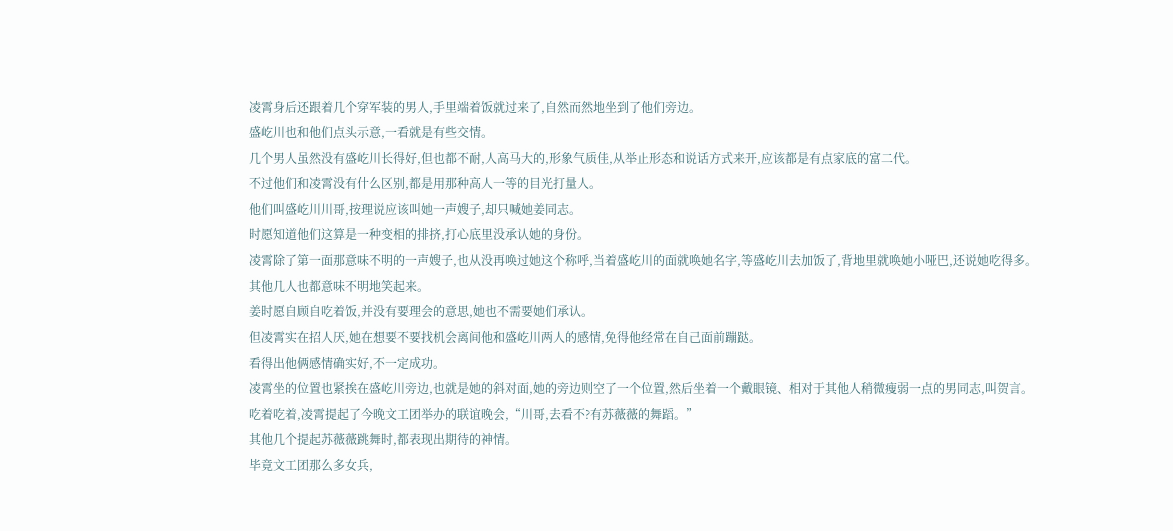凌霄身后还跟着几个穿军装的男人,手里端着饭就过来了,自然而然地坐到了他们旁边。
盛屹川也和他们点头示意,一看就是有些交情。
几个男人虽然没有盛屹川长得好,但也都不耐,人高马大的,形象气质佳,从举止形态和说话方式来开,应该都是有点家底的富二代。
不过他们和凌霄没有什么区别,都是用那种高人一等的目光打量人。
他们叫盛屹川川哥,按理说应该叫她一声嫂子,却只喊她姜同志。
时愿知道他们这算是一种变相的排挤,打心底里没承认她的身份。
凌霄除了第一面那意味不明的一声嫂子,也从没再唤过她这个称呼,当着盛屹川的面就唤她名字,等盛屹川去加饭了,背地里就唤她小哑巴,还说她吃得多。
其他几人也都意味不明地笑起来。
姜时愿自顾自吃着饭,并没有要理会的意思,她也不需要她们承认。
但凌霄实在招人厌,她在想要不要找机会离间他和盛屹川两人的感情,免得他经常在自己面前蹦跶。
看得出他俩感情确实好,不一定成功。
凌霄坐的位置也紧挨在盛屹川旁边,也就是她的斜对面,她的旁边则空了一个位置,然后坐着一个戴眼镜、相对于其他人稍微瘦弱一点的男同志,叫贺言。
吃着吃着,凌霄提起了今晚文工团举办的联谊晚会,“川哥,去看不?有苏薇薇的舞蹈。”
其他几个提起苏薇薇跳舞时,都表现出期待的神情。
毕竟文工团那么多女兵,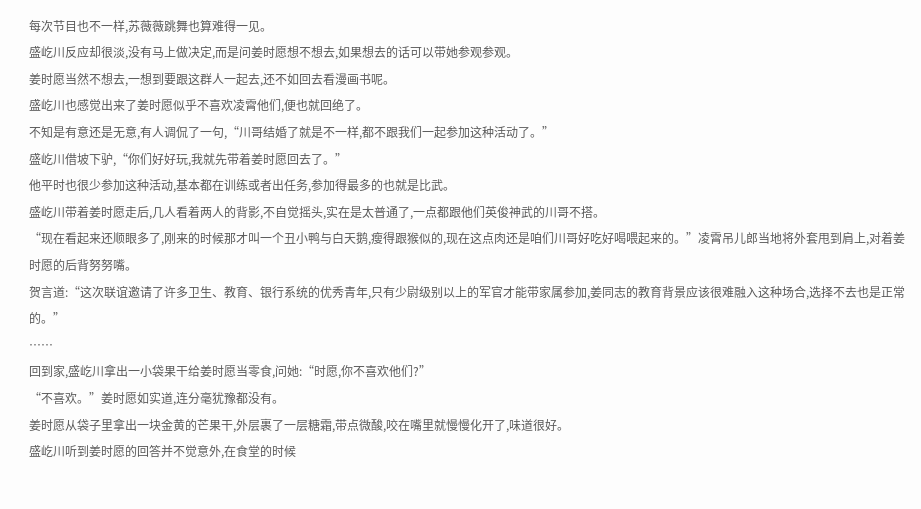每次节目也不一样,苏薇薇跳舞也算难得一见。
盛屹川反应却很淡,没有马上做决定,而是问姜时愿想不想去,如果想去的话可以带她参观参观。
姜时愿当然不想去,一想到要跟这群人一起去,还不如回去看漫画书呢。
盛屹川也感觉出来了姜时愿似乎不喜欢凌霄他们,便也就回绝了。
不知是有意还是无意,有人调侃了一句,“川哥结婚了就是不一样,都不跟我们一起参加这种活动了。”
盛屹川借坡下驴,“你们好好玩,我就先带着姜时愿回去了。”
他平时也很少参加这种活动,基本都在训练或者出任务,参加得最多的也就是比武。
盛屹川带着姜时愿走后,几人看着两人的背影,不自觉摇头,实在是太普通了,一点都跟他们英俊神武的川哥不搭。
“现在看起来还顺眼多了,刚来的时候那才叫一个丑小鸭与白天鹅,瘦得跟猴似的,现在这点肉还是咱们川哥好吃好喝喂起来的。”凌霄吊儿郎当地将外套甩到肩上,对着姜时愿的后背努努嘴。
贺言道:“这次联谊邀请了许多卫生、教育、银行系统的优秀青年,只有少尉级别以上的军官才能带家属参加,姜同志的教育背景应该很难融入这种场合,选择不去也是正常的。”
……
回到家,盛屹川拿出一小袋果干给姜时愿当零食,问她:“时愿,你不喜欢他们?”
“不喜欢。”姜时愿如实道,连分毫犹豫都没有。
姜时愿从袋子里拿出一块金黄的芒果干,外层裹了一层糖霜,带点微酸,咬在嘴里就慢慢化开了,味道很好。
盛屹川听到姜时愿的回答并不觉意外,在食堂的时候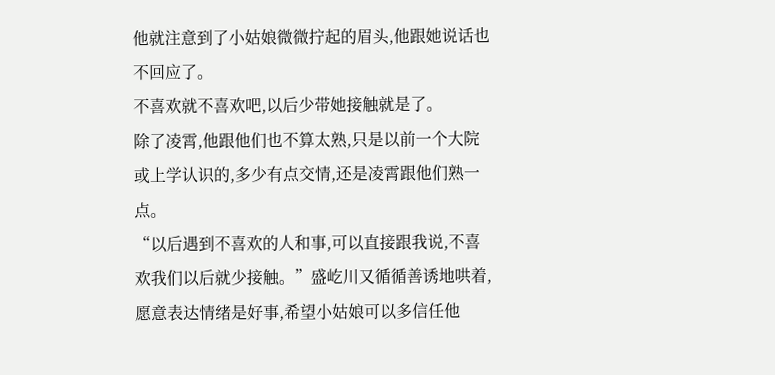他就注意到了小姑娘微微拧起的眉头,他跟她说话也不回应了。
不喜欢就不喜欢吧,以后少带她接触就是了。
除了凌霄,他跟他们也不算太熟,只是以前一个大院或上学认识的,多少有点交情,还是凌霄跟他们熟一点。
“以后遇到不喜欢的人和事,可以直接跟我说,不喜欢我们以后就少接触。”盛屹川又循循善诱地哄着,愿意表达情绪是好事,希望小姑娘可以多信任他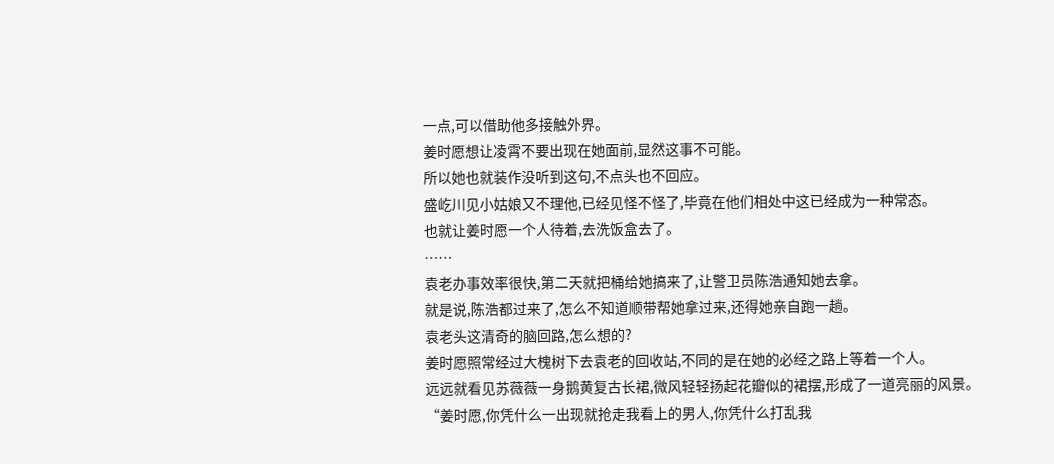一点,可以借助他多接触外界。
姜时愿想让凌霄不要出现在她面前,显然这事不可能。
所以她也就装作没听到这句,不点头也不回应。
盛屹川见小姑娘又不理他,已经见怪不怪了,毕竟在他们相处中这已经成为一种常态。
也就让姜时愿一个人待着,去洗饭盒去了。
……
袁老办事效率很快,第二天就把桶给她搞来了,让警卫员陈浩通知她去拿。
就是说,陈浩都过来了,怎么不知道顺带帮她拿过来,还得她亲自跑一趟。
袁老头这清奇的脑回路,怎么想的?
姜时愿照常经过大槐树下去袁老的回收站,不同的是在她的必经之路上等着一个人。
远远就看见苏薇薇一身鹅黄复古长裙,微风轻轻扬起花瓣似的裙摆,形成了一道亮丽的风景。
“姜时愿,你凭什么一出现就抢走我看上的男人,你凭什么打乱我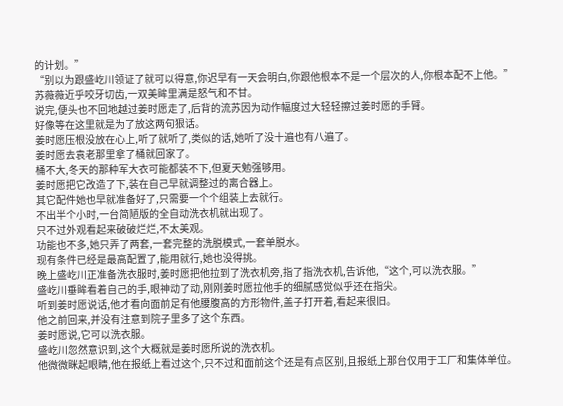的计划。”
“别以为跟盛屹川领证了就可以得意,你迟早有一天会明白,你跟他根本不是一个层次的人,你根本配不上他。”
苏薇薇近乎咬牙切齿,一双美眸里满是怒气和不甘。
说完,便头也不回地越过姜时愿走了,后背的流苏因为动作幅度过大轻轻擦过姜时愿的手臂。
好像等在这里就是为了放这两句狠话。
姜时愿压根没放在心上,听了就听了,类似的话,她听了没十遍也有八遍了。
姜时愿去袁老那里拿了桶就回家了。
桶不大,冬天的那种军大衣可能都装不下,但夏天勉强够用。
姜时愿把它改造了下,装在自己早就调整过的离合器上。
其它配件她也早就准备好了,只需要一个个组装上去就行。
不出半个小时,一台简陋版的全自动洗衣机就出现了。
只不过外观看起来破破烂烂,不太美观。
功能也不多,她只弄了两套,一套完整的洗脱模式,一套单脱水。
现有条件已经是最高配置了,能用就行,她也没得挑。
晚上盛屹川正准备洗衣服时,姜时愿把他拉到了洗衣机旁,指了指洗衣机,告诉他,“这个,可以洗衣服。”
盛屹川垂眸看着自己的手,眼神动了动,刚刚姜时愿拉他手的细腻感觉似乎还在指尖。
听到姜时愿说话,他才看向面前足有他腰腹高的方形物件,盖子打开着,看起来很旧。
他之前回来,并没有注意到院子里多了这个东西。
姜时愿说,它可以洗衣服。
盛屹川忽然意识到,这个大概就是姜时愿所说的洗衣机。
他微微眯起眼睛,他在报纸上看过这个,只不过和面前这个还是有点区别,且报纸上那台仅用于工厂和集体单位。